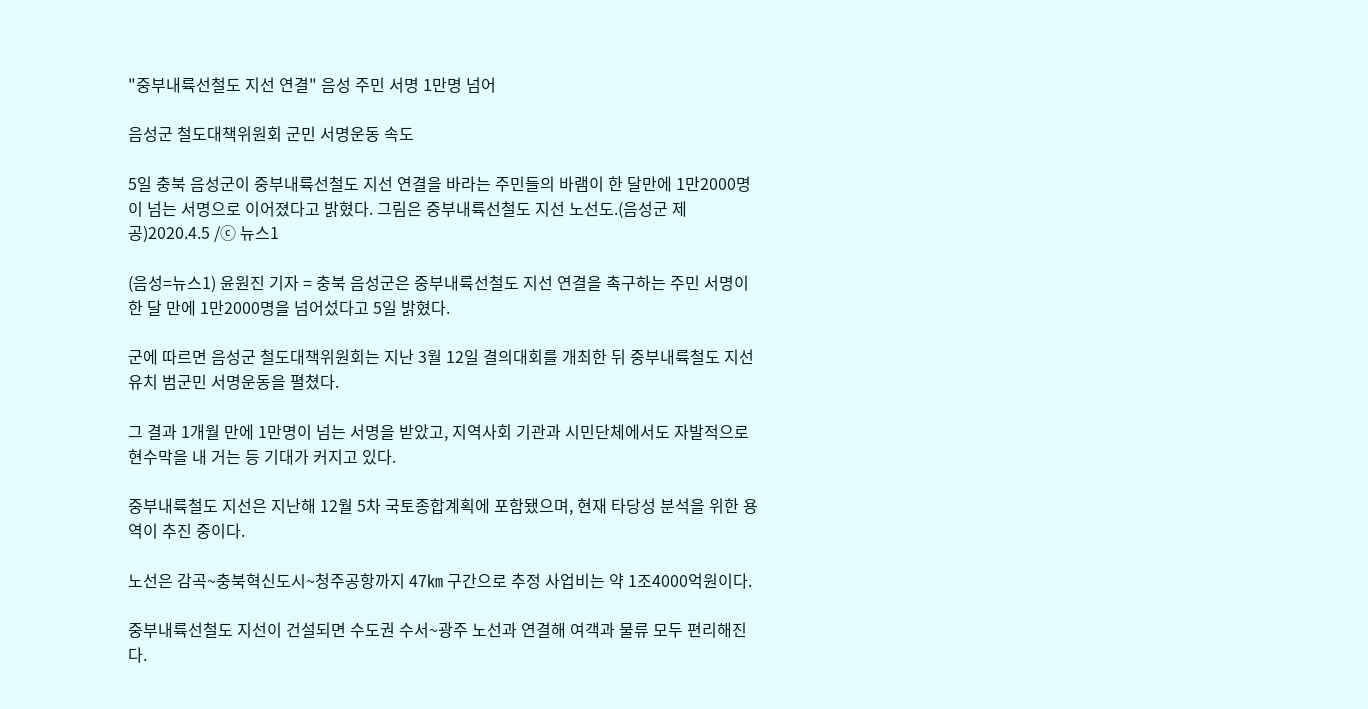"중부내륙선철도 지선 연결" 음성 주민 서명 1만명 넘어

음성군 철도대책위원회 군민 서명운동 속도

5일 충북 음성군이 중부내륙선철도 지선 연결을 바라는 주민들의 바램이 한 달만에 1만2000명이 넘는 서명으로 이어졌다고 밝혔다. 그림은 중부내륙선철도 지선 노선도.(음성군 제공)2020.4.5 /ⓒ 뉴스1

(음성=뉴스1) 윤원진 기자 = 충북 음성군은 중부내륙선철도 지선 연결을 촉구하는 주민 서명이 한 달 만에 1만2000명을 넘어섰다고 5일 밝혔다.

군에 따르면 음성군 철도대책위원회는 지난 3월 12일 결의대회를 개최한 뒤 중부내륙철도 지선 유치 범군민 서명운동을 펼쳤다.

그 결과 1개월 만에 1만명이 넘는 서명을 받았고, 지역사회 기관과 시민단체에서도 자발적으로 현수막을 내 거는 등 기대가 커지고 있다.

중부내륙철도 지선은 지난해 12월 5차 국토종합계획에 포함됐으며, 현재 타당성 분석을 위한 용역이 추진 중이다.

노선은 감곡~충북혁신도시~청주공항까지 47㎞ 구간으로 추정 사업비는 약 1조4000억원이다.

중부내륙선철도 지선이 건설되면 수도권 수서~광주 노선과 연결해 여객과 물류 모두 편리해진다.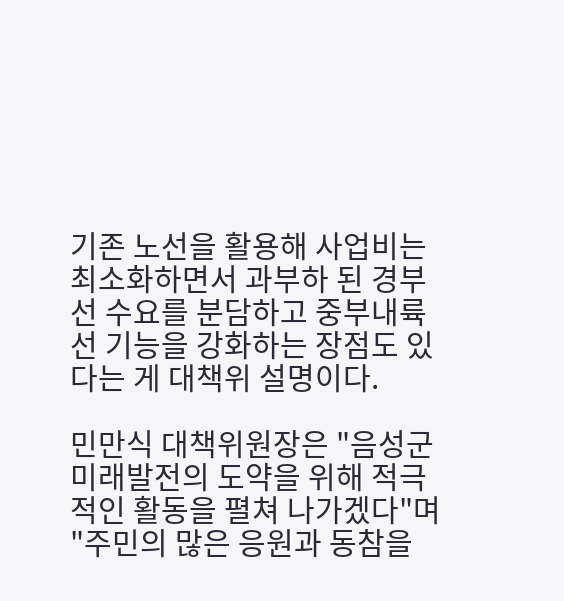기존 노선을 활용해 사업비는 최소화하면서 과부하 된 경부선 수요를 분담하고 중부내륙선 기능을 강화하는 장점도 있다는 게 대책위 설명이다.

민만식 대책위원장은 "음성군 미래발전의 도약을 위해 적극적인 활동을 펼쳐 나가겠다"며 "주민의 많은 응원과 동참을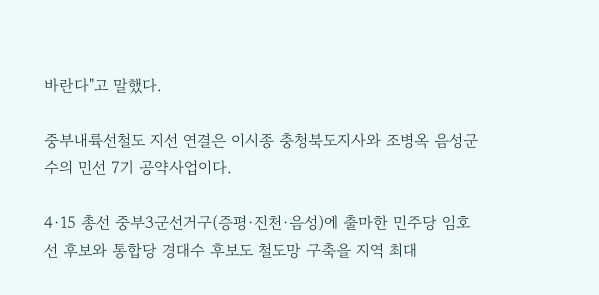바란다"고 말했다.

중부내륙선철도 지선 연결은 이시종 충청북도지사와 조병옥 음성군수의 민선 7기 공약사업이다.

4·15 총선 중부3군선거구(증평·진천·음성)에 출마한 민주당 임호선 후보와 통합당 경대수 후보도 철도망 구축을 지역 최대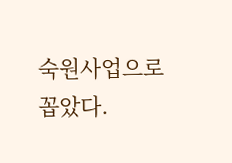숙원사업으로 꼽았다.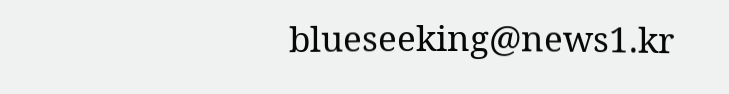blueseeking@news1.kr